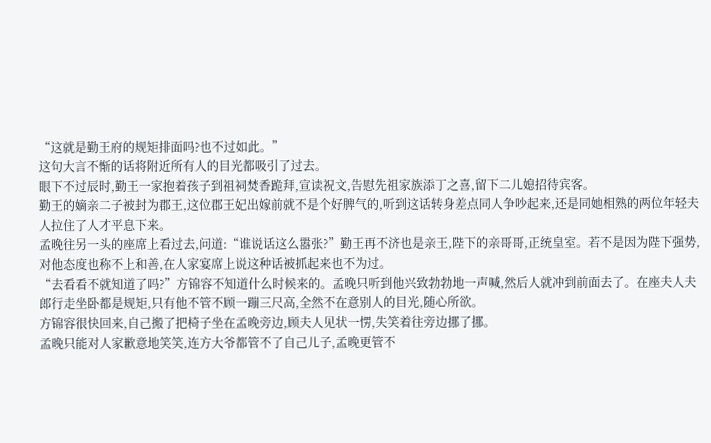“这就是勤王府的规矩排面吗?也不过如此。”
这句大言不惭的话将附近所有人的目光都吸引了过去。
眼下不过辰时,勤王一家抱着孩子到祖祠焚香跪拜,宣读祝文,告慰先祖家族添丁之喜,留下二儿媳招待宾客。
勤王的嫡亲二子被封为郡王,这位郡王妃出嫁前就不是个好脾气的,听到这话转身差点同人争吵起来,还是同她相熟的两位年轻夫人拉住了人才平息下来。
孟晚往另一头的座席上看过去,问道:“谁说话这么嚣张?”勤王再不济也是亲王,陛下的亲哥哥,正统皇室。若不是因为陛下强势,对他态度也称不上和善,在人家宴席上说这种话被抓起来也不为过。
“去看看不就知道了吗?”方锦容不知道什么时候来的。孟晚只听到他兴致勃勃地一声喊,然后人就冲到前面去了。在座夫人夫郎行走坐卧都是规矩,只有他不管不顾一蹦三尺高,全然不在意别人的目光,随心所欲。
方锦容很快回来,自己搬了把椅子坐在孟晚旁边,顾夫人见状一愣,失笑着往旁边挪了挪。
孟晚只能对人家歉意地笑笑,连方大爷都管不了自己儿子,孟晚更管不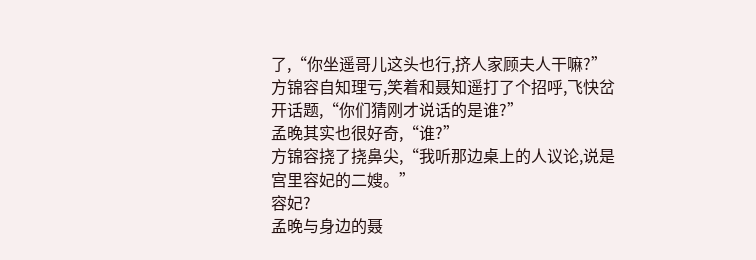了,“你坐遥哥儿这头也行,挤人家顾夫人干嘛?”
方锦容自知理亏,笑着和聂知遥打了个招呼,飞快岔开话题,“你们猜刚才说话的是谁?”
孟晚其实也很好奇,“谁?”
方锦容挠了挠鼻尖,“我听那边桌上的人议论,说是宫里容妃的二嫂。”
容妃?
孟晚与身边的聂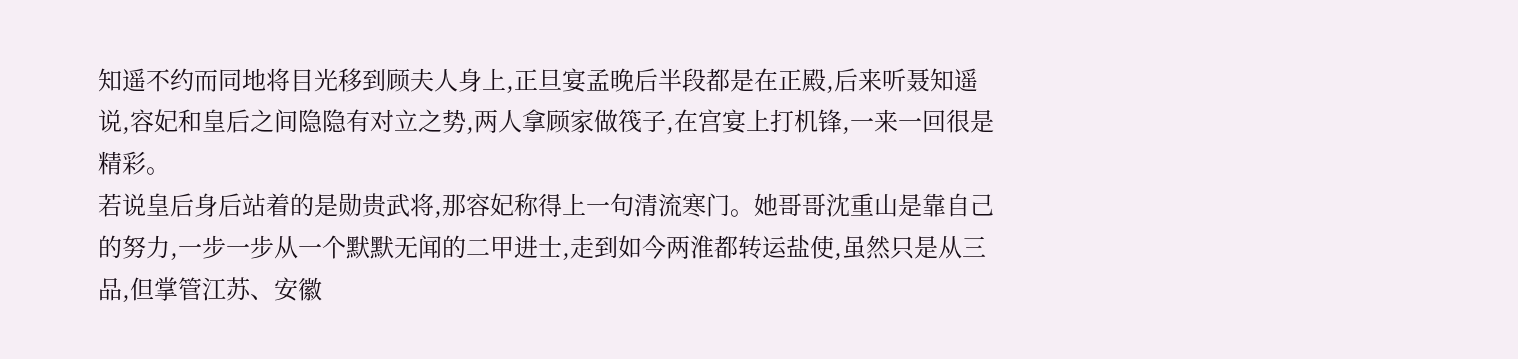知遥不约而同地将目光移到顾夫人身上,正旦宴孟晚后半段都是在正殿,后来听聂知遥说,容妃和皇后之间隐隐有对立之势,两人拿顾家做筏子,在宫宴上打机锋,一来一回很是精彩。
若说皇后身后站着的是勋贵武将,那容妃称得上一句清流寒门。她哥哥沈重山是靠自己的努力,一步一步从一个默默无闻的二甲进士,走到如今两淮都转运盐使,虽然只是从三品,但掌管江苏、安徽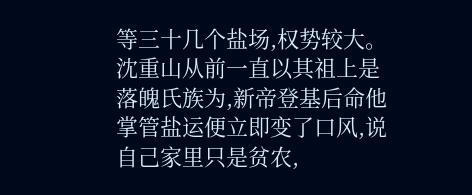等三十几个盐场,权势较大。
沈重山从前一直以其祖上是落魄氏族为,新帝登基后命他掌管盐运便立即变了口风,说自己家里只是贫农,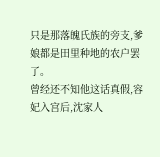只是那落魄氏族的旁支,爹娘都是田里种地的农户罢了。
曾经还不知他这话真假,容妃入宫后,沈家人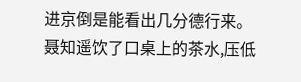进京倒是能看出几分德行来。
聂知遥饮了口桌上的茶水,压低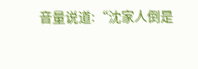音量说道:“沈家人倒是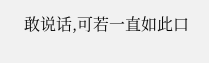敢说话,可若一直如此口